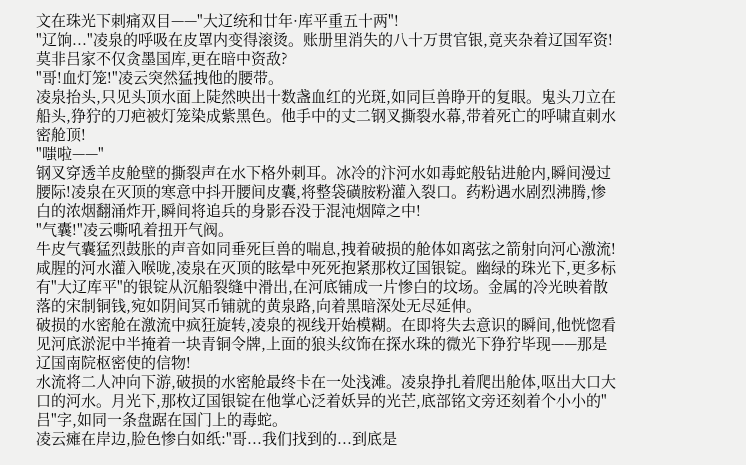文在珠光下刺痛双目——"大辽统和廿年·库平重五十两"!
"辽饷..."凌泉的呼吸在皮罩内变得滚烫。账册里消失的八十万贯官银,竟夹杂着辽国军资!莫非吕家不仅贪墨国库,更在暗中资敌?
"哥!血灯笼!"凌云突然猛拽他的腰带。
凌泉抬头,只见头顶水面上陡然映出十数盏血红的光斑,如同巨兽睁开的复眼。鬼头刀立在船头,狰狞的刀疤被灯笼染成紫黑色。他手中的丈二钢叉撕裂水幕,带着死亡的呼啸直刺水密舱顶!
"嗤啦——"
钢叉穿透羊皮舱壁的撕裂声在水下格外刺耳。冰冷的汴河水如毒蛇般钻进舱内,瞬间漫过腰际!凌泉在灭顶的寒意中抖开腰间皮囊,将整袋磺胺粉灌入裂口。药粉遇水剧烈沸腾,惨白的浓烟翻涌炸开,瞬间将追兵的身影吞没于混沌烟障之中!
"气囊!"凌云嘶吼着扭开气阀。
牛皮气囊猛烈鼓胀的声音如同垂死巨兽的喘息,拽着破损的舱体如离弦之箭射向河心激流!咸腥的河水灌入喉咙,凌泉在灭顶的眩晕中死死抱紧那枚辽国银锭。幽绿的珠光下,更多标有"大辽库平"的银锭从沉船裂缝中滑出,在河底铺成一片惨白的坟场。金属的冷光映着散落的宋制铜钱,宛如阴间冥币铺就的黄泉路,向着黑暗深处无尽延伸。
破损的水密舱在激流中疯狂旋转,凌泉的视线开始模糊。在即将失去意识的瞬间,他恍惚看见河底淤泥中半掩着一块青铜令牌,上面的狼头纹饰在探水珠的微光下狰狞毕现——那是辽国南院枢密使的信物!
水流将二人冲向下游,破损的水密舱最终卡在一处浅滩。凌泉挣扎着爬出舱体,呕出大口大口的河水。月光下,那枚辽国银锭在他掌心泛着妖异的光芒,底部铭文旁还刻着个小小的"吕"字,如同一条盘踞在国门上的毒蛇。
凌云瘫在岸边,脸色惨白如纸:"哥...我们找到的...到底是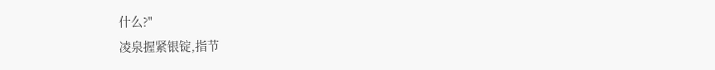什么?"
凌泉握紧银锭,指节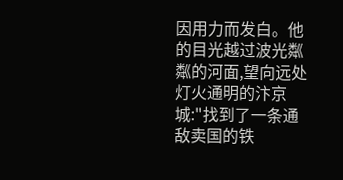因用力而发白。他的目光越过波光粼粼的河面,望向远处灯火通明的汴京城:"找到了一条通敌卖国的铁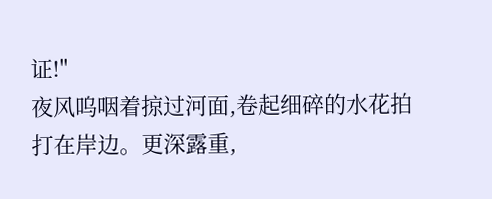证!"
夜风呜咽着掠过河面,卷起细碎的水花拍打在岸边。更深露重,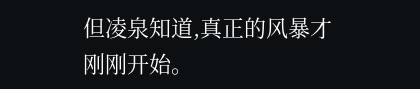但凌泉知道,真正的风暴才刚刚开始。